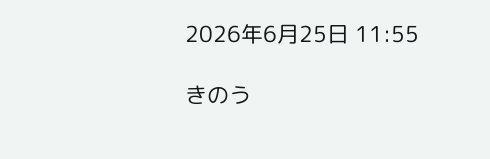2026年6月25日 11:55

きのう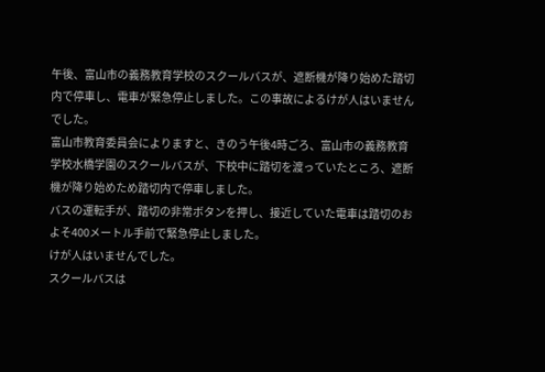午後、富山市の義務教育学校のスクールバスが、遮断機が降り始めた踏切内で停車し、電車が緊急停止しました。この事故によるけが人はいませんでした。
富山市教育委員会によりますと、きのう午後4時ごろ、富山市の義務教育学校水橋学園のスクールバスが、下校中に踏切を渡っていたところ、遮断機が降り始めため踏切内で停車しました。
バスの運転手が、踏切の非常ボタンを押し、接近していた電車は踏切のおよそ400メートル手前で緊急停止しました。
けが人はいませんでした。
スクールバスは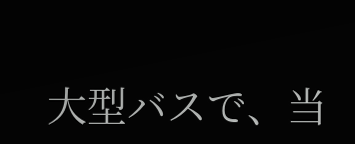大型バスで、当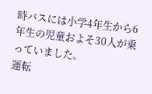時バスには小学4年生から6年生の児童およそ30人が乗っていました。
運転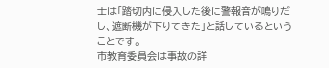士は「踏切内に侵入した後に警報音が鳴りだし、遮断機が下りてきた」と話しているということです。
市教育委員会は事故の詳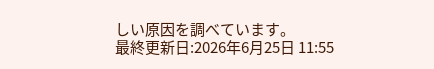しい原因を調べています。
最終更新日:2026年6月25日 11:55